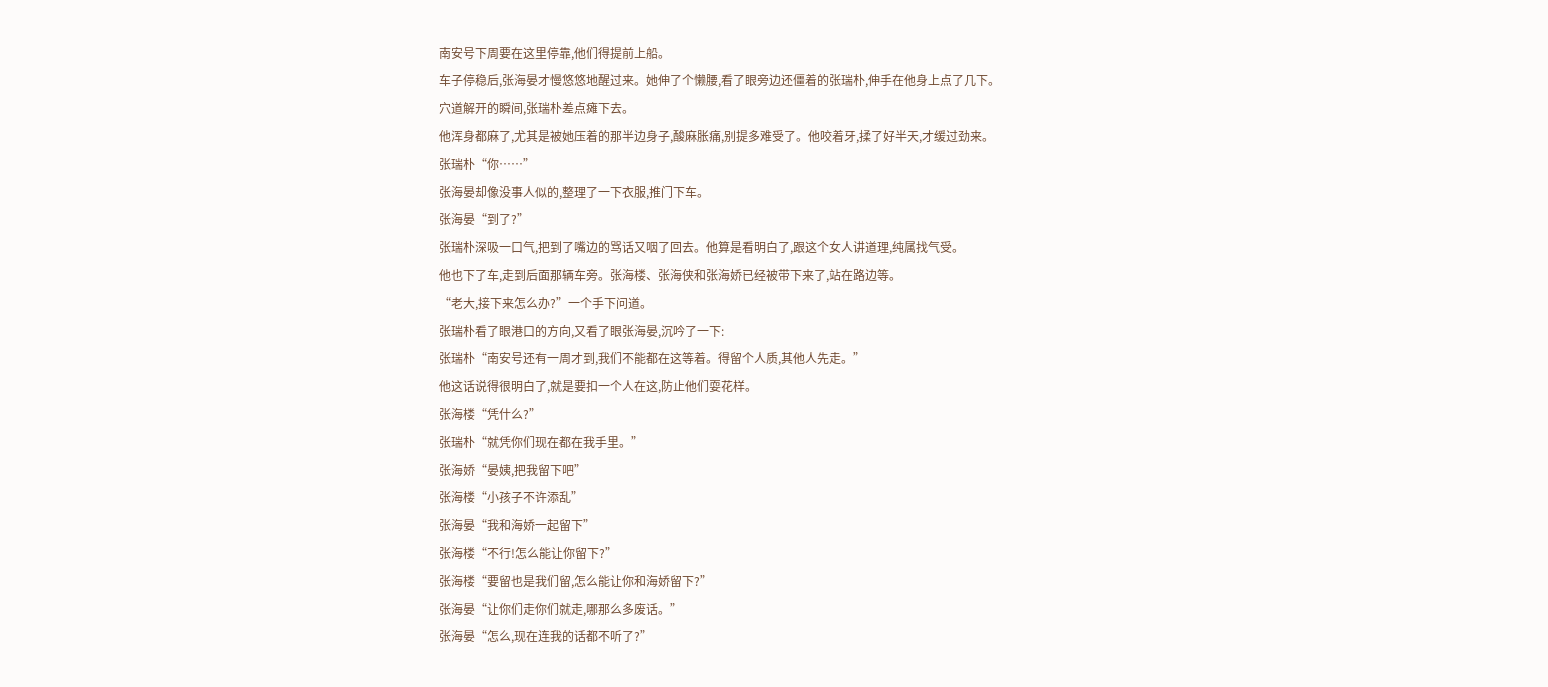南安号下周要在这里停靠,他们得提前上船。
车子停稳后,张海晏才慢悠悠地醒过来。她伸了个懒腰,看了眼旁边还僵着的张瑞朴,伸手在他身上点了几下。
穴道解开的瞬间,张瑞朴差点瘫下去。
他浑身都麻了,尤其是被她压着的那半边身子,酸麻胀痛,别提多难受了。他咬着牙,揉了好半天,才缓过劲来。
张瑞朴“你……”
张海晏却像没事人似的,整理了一下衣服,推门下车。
张海晏“到了?”
张瑞朴深吸一口气,把到了嘴边的骂话又咽了回去。他算是看明白了,跟这个女人讲道理,纯属找气受。
他也下了车,走到后面那辆车旁。张海楼、张海侠和张海娇已经被带下来了,站在路边等。
“老大,接下来怎么办?”一个手下问道。
张瑞朴看了眼港口的方向,又看了眼张海晏,沉吟了一下:
张瑞朴“南安号还有一周才到,我们不能都在这等着。得留个人质,其他人先走。”
他这话说得很明白了,就是要扣一个人在这,防止他们耍花样。
张海楼“凭什么?”
张瑞朴“就凭你们现在都在我手里。”
张海娇“晏姨,把我留下吧”
张海楼“小孩子不许添乱”
张海晏“我和海娇一起留下”
张海楼“不行!怎么能让你留下?”
张海楼“要留也是我们留,怎么能让你和海娇留下?”
张海晏“让你们走你们就走,哪那么多废话。”
张海晏“怎么,现在连我的话都不听了?”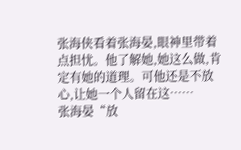张海侠看着张海晏,眼神里带着点担忧。他了解她,她这么做,肯定有她的道理。可他还是不放心,让她一个人留在这……
张海晏“放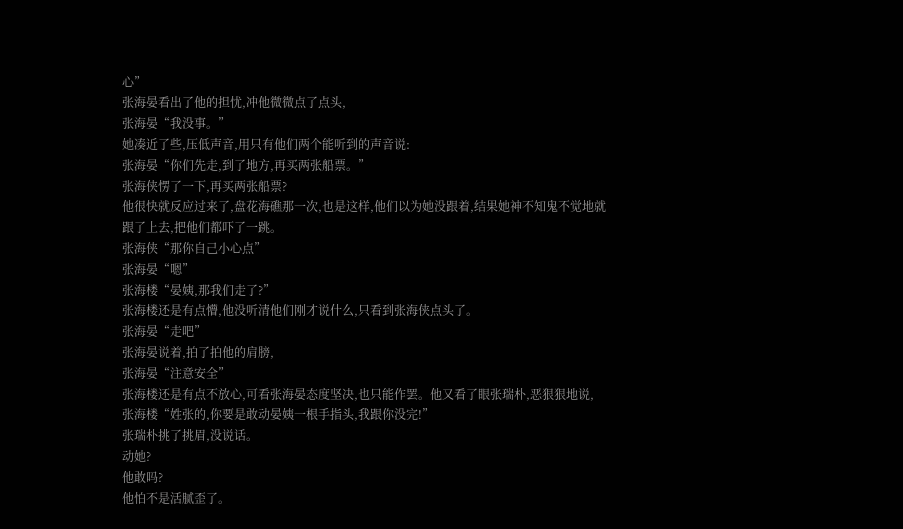心”
张海晏看出了他的担忧,冲他微微点了点头,
张海晏“我没事。”
她凑近了些,压低声音,用只有他们两个能听到的声音说:
张海晏“你们先走,到了地方,再买两张船票。”
张海侠愣了一下,再买两张船票?
他很快就反应过来了,盘花海礁那一次,也是这样,他们以为她没跟着,结果她神不知鬼不觉地就跟了上去,把他们都吓了一跳。
张海侠“那你自己小心点”
张海晏“嗯”
张海楼“晏姨,那我们走了?”
张海楼还是有点懵,他没听清他们刚才说什么,只看到张海侠点头了。
张海晏“走吧”
张海晏说着,拍了拍他的肩膀,
张海晏“注意安全”
张海楼还是有点不放心,可看张海晏态度坚决,也只能作罢。他又看了眼张瑞朴,恶狠狠地说,
张海楼“姓张的,你要是敢动晏姨一根手指头,我跟你没完!”
张瑞朴挑了挑眉,没说话。
动她?
他敢吗?
他怕不是活腻歪了。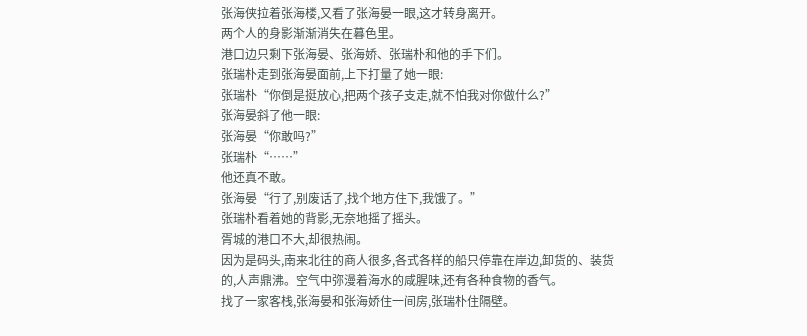张海侠拉着张海楼,又看了张海晏一眼,这才转身离开。
两个人的身影渐渐消失在暮色里。
港口边只剩下张海晏、张海娇、张瑞朴和他的手下们。
张瑞朴走到张海晏面前,上下打量了她一眼:
张瑞朴“你倒是挺放心,把两个孩子支走,就不怕我对你做什么?”
张海晏斜了他一眼:
张海晏“你敢吗?”
张瑞朴“……”
他还真不敢。
张海晏“行了,别废话了,找个地方住下,我饿了。”
张瑞朴看着她的背影,无奈地摇了摇头。
胥城的港口不大,却很热闹。
因为是码头,南来北往的商人很多,各式各样的船只停靠在岸边,卸货的、装货的,人声鼎沸。空气中弥漫着海水的咸腥味,还有各种食物的香气。
找了一家客栈,张海晏和张海娇住一间房,张瑞朴住隔壁。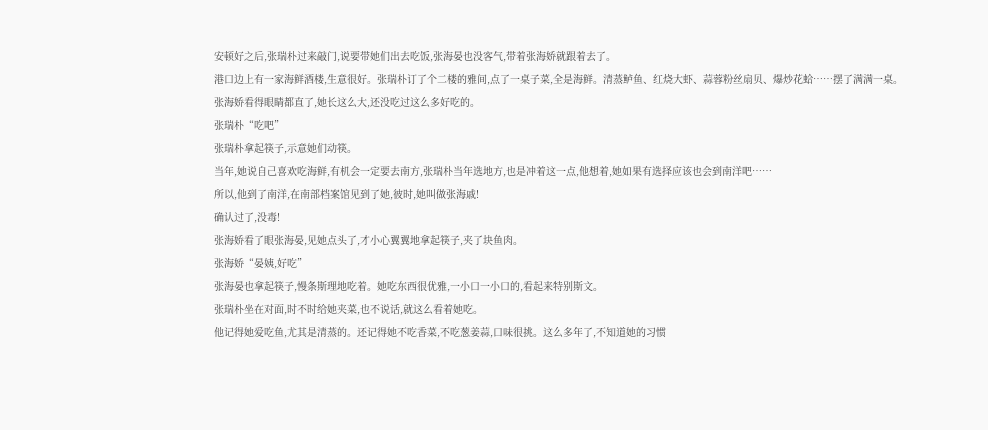安顿好之后,张瑞朴过来敲门,说要带她们出去吃饭,张海晏也没客气,带着张海娇就跟着去了。
港口边上有一家海鲜酒楼,生意很好。张瑞朴订了个二楼的雅间,点了一桌子菜,全是海鲜。清蒸鲈鱼、红烧大虾、蒜蓉粉丝扇贝、爆炒花蛤……摆了满满一桌。
张海娇看得眼睛都直了,她长这么大,还没吃过这么多好吃的。
张瑞朴“吃吧”
张瑞朴拿起筷子,示意她们动筷。
当年,她说自己喜欢吃海鲜,有机会一定要去南方,张瑞朴当年选地方,也是冲着这一点,他想着,她如果有选择应该也会到南洋吧……
所以,他到了南洋,在南部档案馆见到了她,彼时,她叫做张海戚!
确认过了,没毒!
张海娇看了眼张海晏,见她点头了,才小心翼翼地拿起筷子,夹了块鱼肉。
张海娇“晏姨,好吃”
张海晏也拿起筷子,慢条斯理地吃着。她吃东西很优雅,一小口一小口的,看起来特别斯文。
张瑞朴坐在对面,时不时给她夹菜,也不说话,就这么看着她吃。
他记得她爱吃鱼,尤其是清蒸的。还记得她不吃香菜,不吃葱姜蒜,口味很挑。这么多年了,不知道她的习惯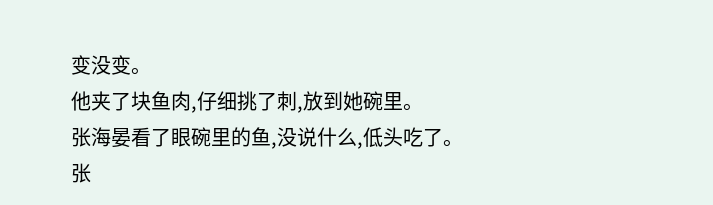变没变。
他夹了块鱼肉,仔细挑了刺,放到她碗里。
张海晏看了眼碗里的鱼,没说什么,低头吃了。
张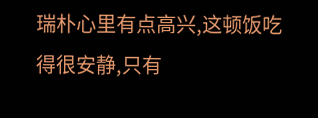瑞朴心里有点高兴,这顿饭吃得很安静,只有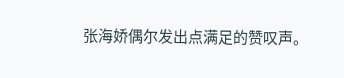张海娇偶尔发出点满足的赞叹声。